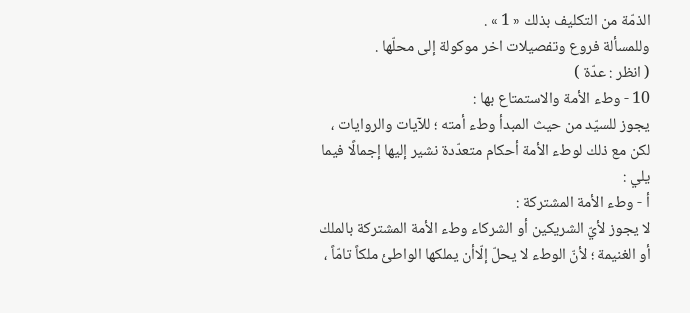الذمّة من التكليف بذلك « 1 » .
وللمسألة فروع وتفصيلات اخر موكولة إلى محلّها .
( انظر : عدّة )
10 - وطء الأمة والاستمتاع بها :
يجوز للسيّد من حيث المبدأ وطء أمته ؛ للآيات والروايات ، لكن مع ذلك لوطء الأمة أحكام متعدّدة نشير إليها إجمالًا فيما يلي :
أ - وطء الأمة المشتركة :
لا يجوز لأيّ الشريكين أو الشركاء وطء الأمة المشتركة بالملك أو الغنيمة ؛ لأنّ الوطء لا يحلّ إلّاأن يملكها الواطئ ملكاً تامّاً ،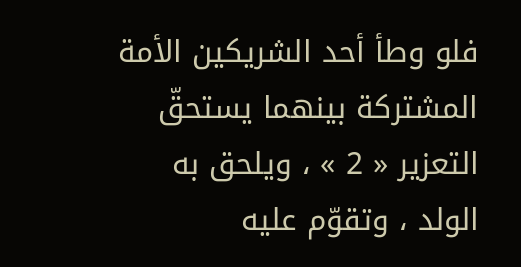فلو وطأ أحد الشريكين الأمة المشتركة بينهما يستحقّ التعزير « 2 » ، ويلحق به الولد ، وتقوّم عليه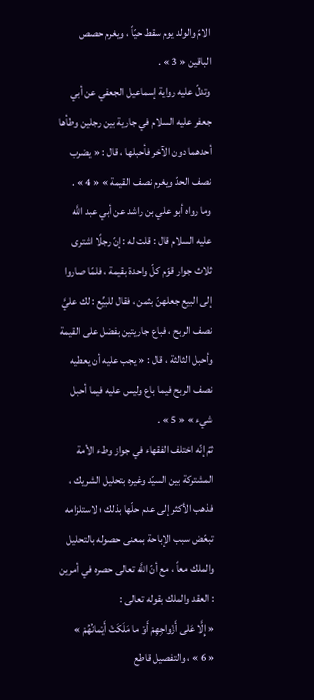الامّ والولد يوم سقط حيّاً ، ويغرم حصص الباقين « 3 » .
وتدلّ عليه رواية إسماعيل الجعفي عن أبي جعفر عليه السلام في جارية بين رجلين وطأها أحدهما دون الآخر فأحبلها ، قال : « يضرب نصف الحدّ ويغرم نصف القيمة » « 4 » .
وما رواه أبو علي بن راشد عن أبي عبد اللَّه عليه السلام قال : قلت له : إنّ رجلًا اشترى ثلاث جوار قوّم كلّ واحدة بقيمة ، فلمّا صاروا إلى البيع جعلهنّ بثمن ، فقال للبيِّع : لك عليَّ نصف الربح ، فباع جاريتين بفضل على القيمة وأحبل الثالثة ، قال : « يجب عليه أن يعطيه نصف الربح فيما باع وليس عليه فيما أحبل شيء » « 5 » .
ثمّ إنّه اختلف الفقهاء في جواز وطء الأمة المشتركة بين السيّد وغيره بتحليل الشريك ، فذهب الأكثر إلى عدم حلّها بذلك ؛ لاستلزامه تبعّض سبب الإباحة بمعنى حصوله بالتحليل والملك معاً ، مع أنّ اللَّه تعالى حصره في أمرين : العقد والملك بقوله تعالى :
« إِلَّا عَلى أَزْواجِهِمْ أَوْ ما مَلَكَتْ أَيْمانُهُمْ »
« 6 » ، والتفصيل قاطع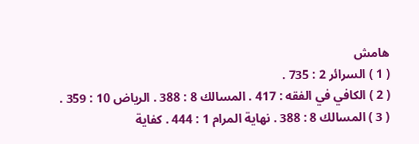هامش
( 1 ) السرائر 2 : 735 .
( 2 ) الكافي في الفقه : 417 . المسالك 8 : 388 . الرياض 10 : 359 .
( 3 ) المسالك 8 : 388 . نهاية المرام 1 : 444 . كفاية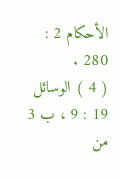الأحكام 2 : 280 .
( 4 ) الوسائل 19 : 9 ، ب 3 من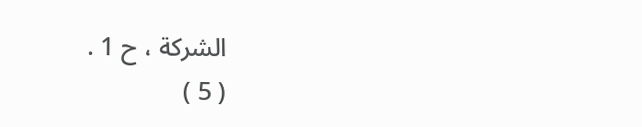الشركة ، ح 1 .
( 5 )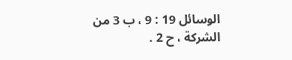الوسائل 19 : 9 ، ب 3 من الشركة ، ح 2 .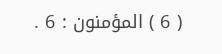( 6 ) المؤمنون : 6 .